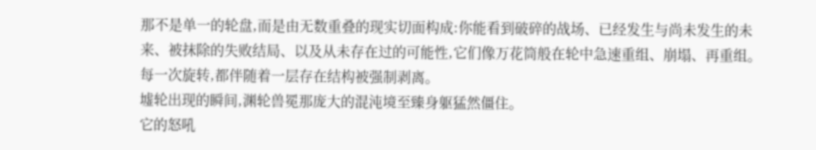那不是单一的轮盘,而是由无数重叠的现实切面构成:你能看到破碎的战场、已经发生与尚未发生的未来、被抹除的失败结局、以及从未存在过的可能性,它们像万花筒般在轮中急速重组、崩塌、再重组。每一次旋转,都伴随着一层存在结构被强制剥离。
墟轮出现的瞬间,渊轮兽冕那庞大的混沌境至臻身躯猛然僵住。
它的怒吼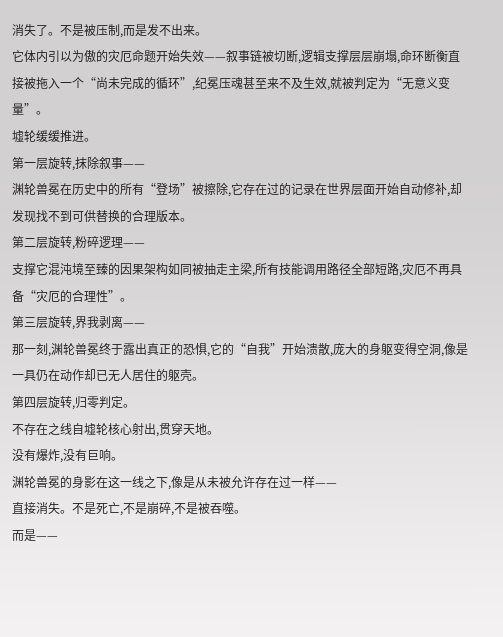消失了。不是被压制,而是发不出来。
它体内引以为傲的灾厄命题开始失效——叙事链被切断,逻辑支撑层层崩塌,命环断衡直接被拖入一个“尚未完成的循环”,纪冕压魂甚至来不及生效,就被判定为“无意义变量”。
墟轮缓缓推进。
第一层旋转,抹除叙事——
渊轮兽冕在历史中的所有“登场”被擦除,它存在过的记录在世界层面开始自动修补,却发现找不到可供替换的合理版本。
第二层旋转,粉碎逻理——
支撑它混沌境至臻的因果架构如同被抽走主梁,所有技能调用路径全部短路,灾厄不再具备“灾厄的合理性”。
第三层旋转,界我剥离——
那一刻,渊轮兽冕终于露出真正的恐惧,它的“自我”开始溃散,庞大的身躯变得空洞,像是一具仍在动作却已无人居住的躯壳。
第四层旋转,归零判定。
不存在之线自墟轮核心射出,贯穿天地。
没有爆炸,没有巨响。
渊轮兽冕的身影在这一线之下,像是从未被允许存在过一样——
直接消失。不是死亡,不是崩碎,不是被吞噬。
而是——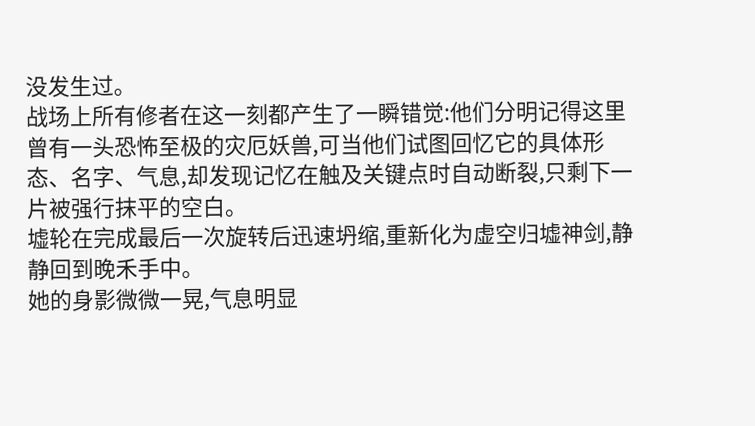没发生过。
战场上所有修者在这一刻都产生了一瞬错觉:他们分明记得这里曾有一头恐怖至极的灾厄妖兽,可当他们试图回忆它的具体形态、名字、气息,却发现记忆在触及关键点时自动断裂,只剩下一片被强行抹平的空白。
墟轮在完成最后一次旋转后迅速坍缩,重新化为虚空归墟神剑,静静回到晚禾手中。
她的身影微微一晃,气息明显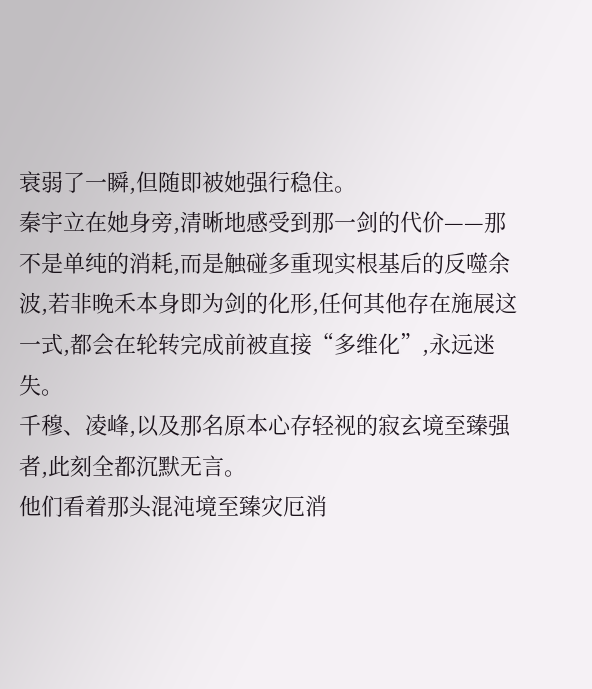衰弱了一瞬,但随即被她强行稳住。
秦宇立在她身旁,清晰地感受到那一剑的代价——那不是单纯的消耗,而是触碰多重现实根基后的反噬余波,若非晚禾本身即为剑的化形,任何其他存在施展这一式,都会在轮转完成前被直接“多维化”,永远迷失。
千穆、凌峰,以及那名原本心存轻视的寂玄境至臻强者,此刻全都沉默无言。
他们看着那头混沌境至臻灾厄消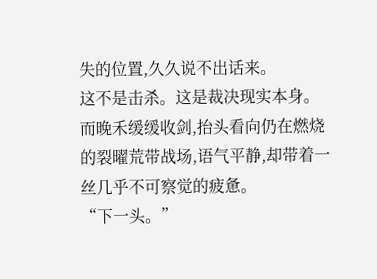失的位置,久久说不出话来。
这不是击杀。这是裁决现实本身。
而晚禾缓缓收剑,抬头看向仍在燃烧的裂曜荒带战场,语气平静,却带着一丝几乎不可察觉的疲惫。
“下一头。”